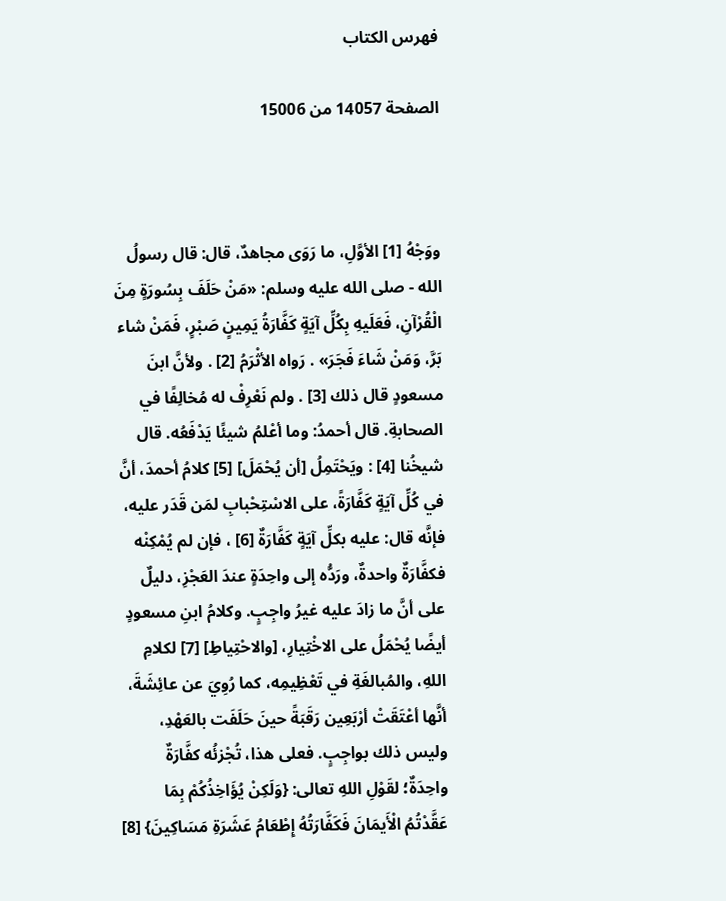فهرس الكتاب

الصفحة 14057 من 15006



ووَجْهُ [1] الأوَّلِ، ما رَوَى مجاهدٌ، قال: قال رسولُ الله - صلى الله عليه وسلم: «مَنْ حَلَفَ بِسُورَةٍ مِنَ الْقُرْآنِ، فَعَلَيهِ بِكُلِّ آيَةٍ كَفَّارَةُ يَمِينٍ صَبْرٍ، فَمَنْ شاء بَرَّ، وَمَنْ شَاءَ فَجَرَ» . رَواه الأثْرَمُ [2] . ولأنَّ ابنَ مسعودٍ قال ذلك [3] . ولم نَعْرِفْ له مُخالِفًا في الصحابةِ. قال أحمدُ: وما أعْلمُ شيئًا يَدْفَعُه. قال شيخُنا [4] : ويَحْتَمِلُ [أن يُحْمَلَ] [5] كلامُ أحمدَ، أنَّ في كُلِّ آيَةٍ كَفَّارَةً، على الاسْتِحْبابِ لمَن قَدَر عليه، فإنَّه قال: عليه بكلِّ آيَةٍ كَفَّارَةٌ [6] ، فإن لم يُمْكِنْه فكفَّارَةٌ واحدةٌ، ورَدُّه إلى واحِدَةٍ عندَ العَجْزِ، دليلٌ على أنَّ ما زادَ عليه غيرُ واجِبٍ. وكلامُ ابنِ مسعودٍ أيضًا يُحْمَلُ على الاخْتِيارِ، [والاحْتِياطِ] [7] لكلامِ اللهِ، والمُبالغَةِ في تَعْظِيمِه، كما رُوِيَ عن عائِشَةَ، أنَّها أعْتَقَتْ أرْبَعِين رَقَبَةً حينَ حَلَفَت بالعَهْدِ، وليس ذلك بواجِبٍ. فعلى هذا، تُجْزئُه كفَّارَةٌ واحِدَةٌ؛ لقَوْلِ اللهِ تعالى: {وَلَكِنْ يُؤَاخِذُكُمْ بِمَا عَقَّدْتُمُ الْأَيمَانَ فَكَفَّارَتُهُ إِطْعَامُ عَشَرَةِ مَسَاكِينَ} [8]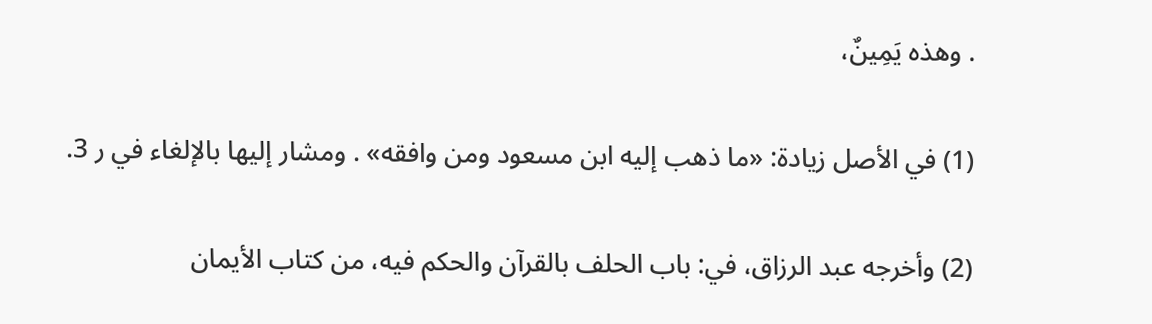. وهذه يَمِينٌ،

(1) في الأصل زيادة: «ما ذهب إليه ابن مسعود ومن وافقه» . ومشار إليها بالإلغاء في ر 3.

(2) وأخرجه عبد الرزاق، في: باب الحلف بالقرآن والحكم فيه، من كتاب الأيمان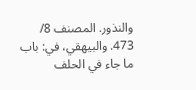والنذور. المصنف 8/ 473. والبيهقي، في: باب ما جاء في الحلف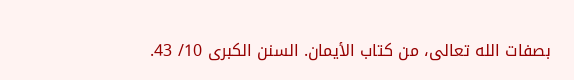بصفات الله تعالى، من كتاب الأيمان. السنن الكبرى 10/ 43.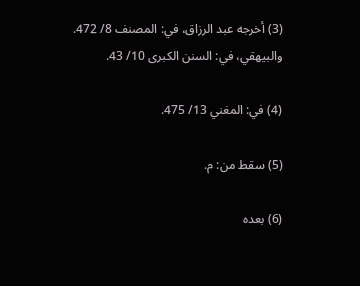(3) أخرجه عبد الرزاق، في: المصنف 8/ 472. والبيهقي، في: السنن الكبرى 10/ 43.

(4) في: المغني 13/ 475.

(5) سقط من: م.

(6) بعده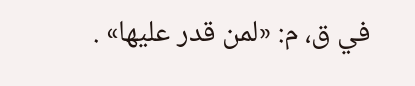في ق، م: «لمن قدر عليها» .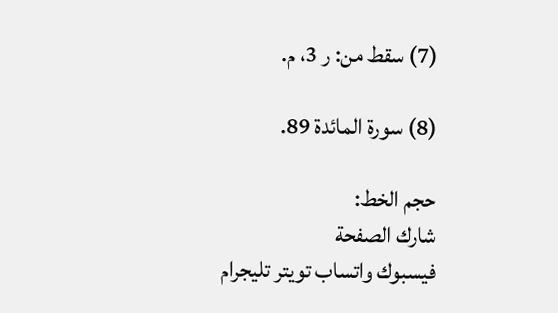(7) سقط من: ر 3، م.

(8) سورة المائدة 89.

حجم الخط:
شارك الصفحة
فيسبوك واتساب تويتر تليجرام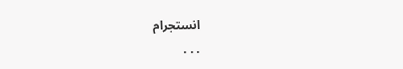انستجرام
. . .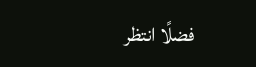فضلًا انتظر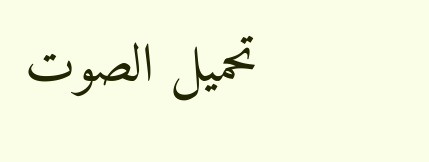تحميل الصوت